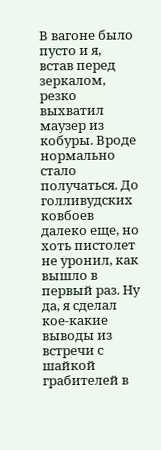В вагоне было пусто и я, встав перед зеркалом, резко выхватил маузер из кобуры. Вроде нормально стало получаться. До голливудских ковбоев далеко еще, но хоть пистолет не уронил, как вышло в первый раз. Ну да, я сделал кое-какие выводы из встречи с шайкой грабителей в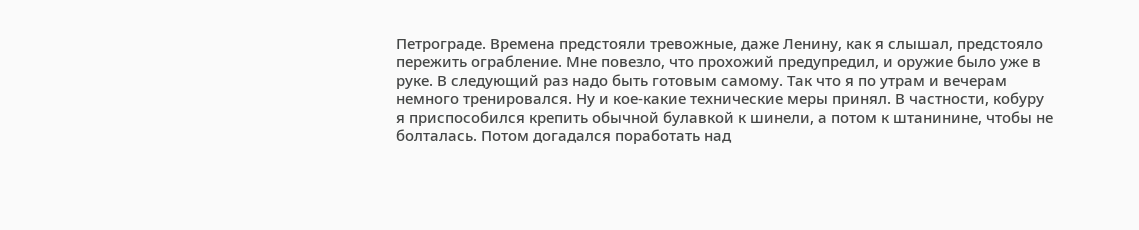Петрограде. Времена предстояли тревожные, даже Ленину, как я слышал, предстояло пережить ограбление. Мне повезло, что прохожий предупредил, и оружие было уже в руке. В следующий раз надо быть готовым самому. Так что я по утрам и вечерам немного тренировался. Ну и кое-какие технические меры принял. В частности, кобуру я приспособился крепить обычной булавкой к шинели, а потом к штанинине, чтобы не болталась. Потом догадался поработать над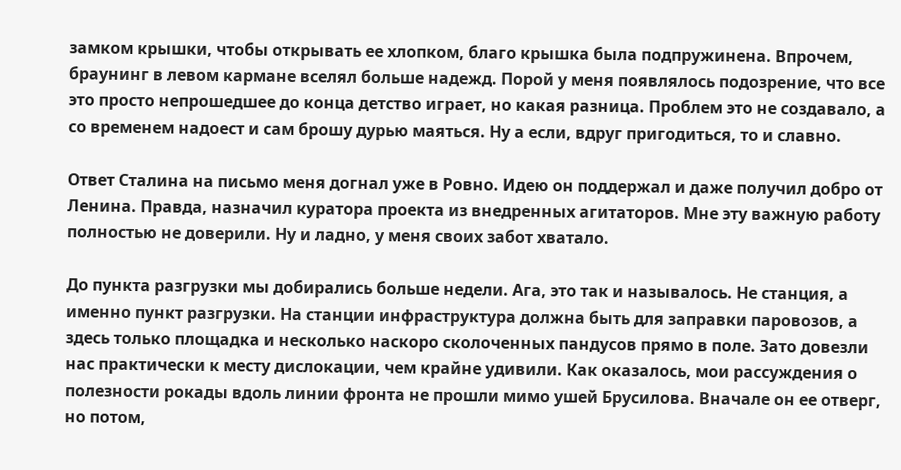замком крышки, чтобы открывать ее хлопком, благо крышка была подпружинена. Впрочем, браунинг в левом кармане вселял больше надежд. Порой у меня появлялось подозрение, что все это просто непрошедшее до конца детство играет, но какая разница. Проблем это не создавало, а со временем надоест и сам брошу дурью маяться. Ну а если, вдруг пригодиться, то и славно.

Ответ Сталина на письмо меня догнал уже в Ровно. Идею он поддержал и даже получил добро от Ленина. Правда, назначил куратора проекта из внедренных агитаторов. Мне эту важную работу полностью не доверили. Ну и ладно, у меня своих забот хватало.

До пункта разгрузки мы добирались больше недели. Ага, это так и называлось. Не станция, а именно пункт разгрузки. На станции инфраструктура должна быть для заправки паровозов, а здесь только площадка и несколько наскоро сколоченных пандусов прямо в поле. Зато довезли нас практически к месту дислокации, чем крайне удивили. Как оказалось, мои рассуждения о полезности рокады вдоль линии фронта не прошли мимо ушей Брусилова. Вначале он ее отверг, но потом,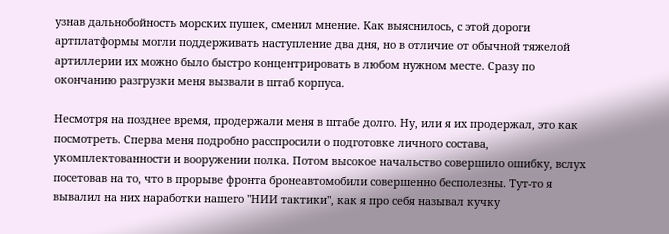узнав дальнобойность морских пушек, сменил мнение. Как выяснилось, с этой дороги артплатформы могли поддерживать наступление два дня, но в отличие от обычной тяжелой артиллерии их можно было быстро концентрировать в любом нужном месте. Сразу по окончанию разгрузки меня вызвали в штаб корпуса.

Несмотря на позднее время, продержали меня в штабе долго. Ну, или я их продержал, это как посмотреть. Сперва меня подробно расспросили о подготовке личного состава, укомплектованности и вооружении полка. Потом высокое начальство совершило ошибку, вслух посетовав на то, что в прорыве фронта бронеавтомобили совершенно бесполезны. Тут-то я вывалил на них наработки нашего "НИИ тактики", как я про себя называл кучку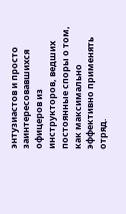энтузиастов и просто заинтересовавшихся офицеров из инструкторов, ведших постоянные споры о том, как максимально эффективно применять отряд.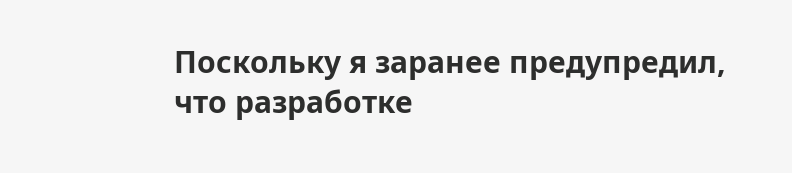Поскольку я заранее предупредил, что разработке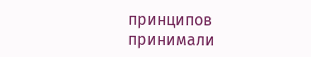принципов принимали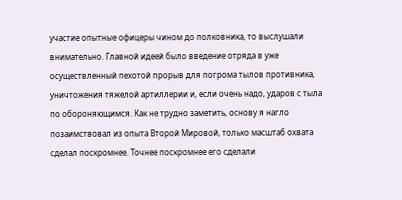участие опытные офицеры чином до полковника, то выслушали внимательно. Главной идеей было введение отряда в уже осуществленный пехотой прорыв для погрома тылов противника, уничтожения тяжелой артиллерии и, если очень надо, ударов с тыла по обороняющимся. Как не трудно заметить, основу я нагло позаимствовал из опыта Второй Мировой, только масштаб охвата сделал поскромнее. Точнее поскромнее его сделали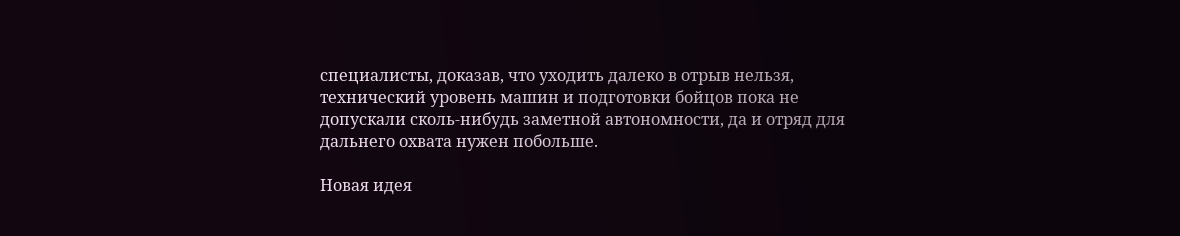специалисты, доказав, что уходить далеко в отрыв нельзя, технический уровень машин и подготовки бойцов пока не допускали сколь-нибудь заметной автономности, да и отряд для дальнего охвата нужен побольше.

Новая идея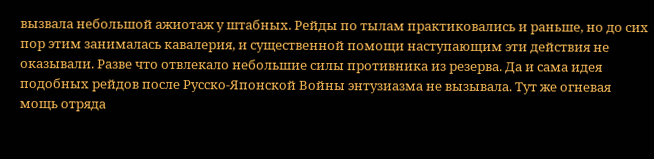вызвала небольшой ажиотаж у штабных. Рейды по тылам практиковались и раньше, но до сих пор этим занималась кавалерия, и существенной помощи наступающим эти действия не оказывали. Разве что отвлекало небольшие силы противника из резерва. Да и сама идея подобных рейдов после Русско-Японской Войны энтузиазма не вызывала. Тут же огневая мощь отряда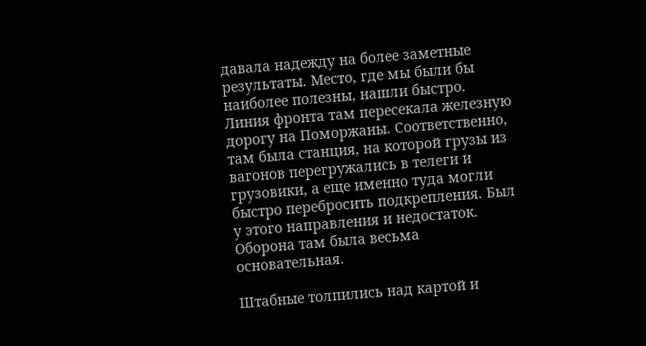давала надежду на более заметные результаты. Место, где мы были бы наиболее полезны, нашли быстро. Линия фронта там пересекала железную дорогу на Поморжаны. Соответственно, там была станция, на которой грузы из вагонов перегружались в телеги и грузовики, а еще именно туда могли быстро перебросить подкрепления. Был у этого направления и недостаток. Оборона там была весьма основательная.

Штабные толпились над картой и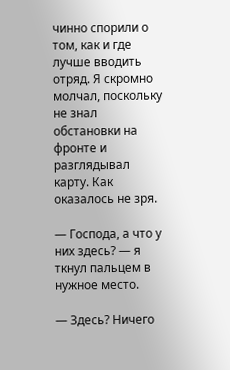чинно спорили о том, как и где лучше вводить отряд. Я скромно молчал, поскольку не знал обстановки на фронте и разглядывал карту. Как оказалось не зря.

— Господа, а что у них здесь? — я ткнул пальцем в нужное место.

— Здесь? Ничего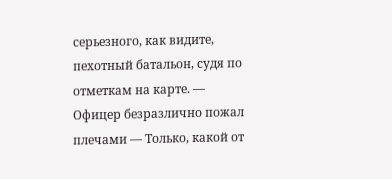серьезного, как видите, пехотный батальон, судя по отметкам на карте. — Офицер безразлично пожал плечами — Только, какой от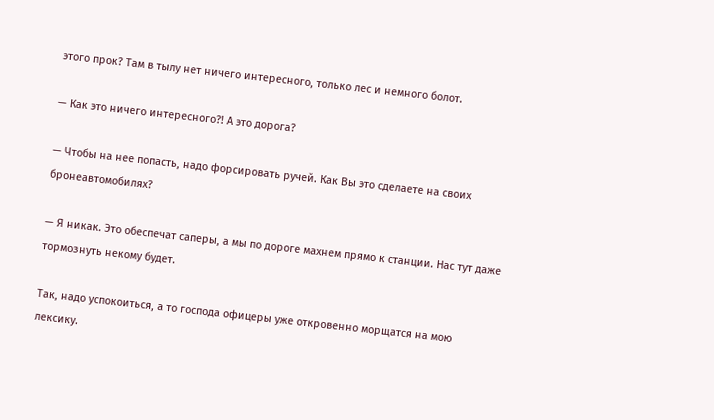этого прок? Там в тылу нет ничего интересного, только лес и немного болот.

— Как это ничего интересного?! А это дорога?

— Чтобы на нее попасть, надо форсировать ручей. Как Вы это сделаете на своих бронеавтомобилях?

— Я никак. Это обеспечат саперы, а мы по дороге махнем прямо к станции. Нас тут даже тормознуть некому будет.

Так, надо успокоиться, а то господа офицеры уже откровенно морщатся на мою лексику.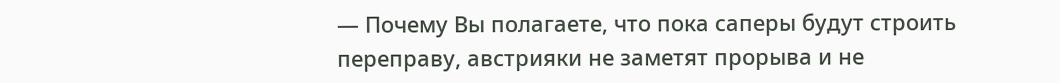— Почему Вы полагаете, что пока саперы будут строить переправу, австрияки не заметят прорыва и не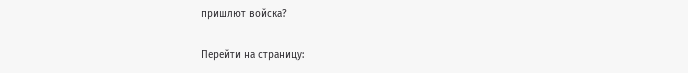пришлют войска?

Перейти на страницу: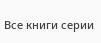Все книги серии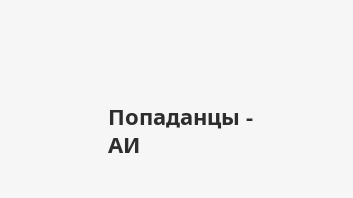Попаданцы - АИ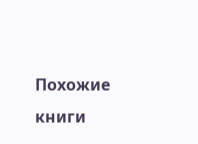Похожие книги